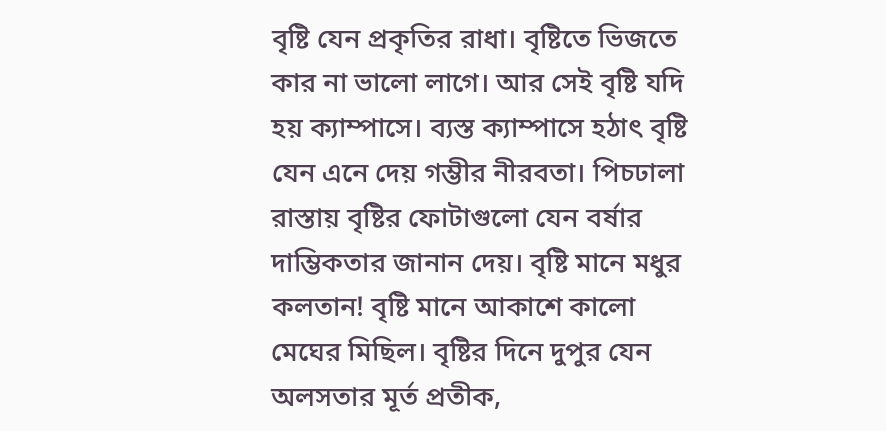বৃষ্টি যেন প্রকৃতির রাধা। বৃষ্টিতে ভিজতে কার না ভালো লাগে। আর সেই বৃষ্টি যদি হয় ক্যাম্পাসে। ব্যস্ত ক্যাম্পাসে হঠাৎ বৃষ্টি যেন এনে দেয় গম্ভীর নীরবতা। পিচঢালা রাস্তায় বৃষ্টির ফোটাগুলো যেন বর্ষার দাম্ভিকতার জানান দেয়। বৃষ্টি মানে মধুর কলতান! বৃষ্টি মানে আকাশে কালো মেঘের মিছিল। বৃষ্টির দিনে দুপুর যেন অলসতার মূর্ত প্রতীক,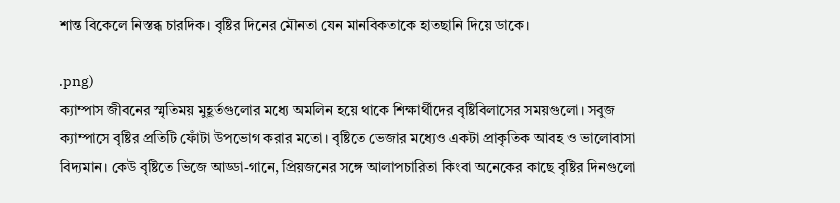শান্ত বিকেলে নিস্তব্ধ চারদিক। বৃষ্টির দিনের মৌনতা যেন মানবিকতাকে হাতছানি দিয়ে ডাকে।

.png)
ক্যাম্পাস জীবনের স্মৃতিময় মুহূর্তগুলোর মধ্যে অমলিন হয়ে থাকে শিক্ষার্থীদের বৃষ্টিবিলাসের সময়গুলো। সবুজ ক্যাম্পাসে বৃষ্টির প্রতিটি ফোঁটা উপভোগ করার মতো। বৃষ্টিতে ভেজার মধ্যেও একটা প্রাকৃতিক আবহ ও ভালোবাসা বিদ্যমান। কেউ বৃষ্টিতে ভিজে আড্ডা-গানে, প্রিয়জনের সঙ্গে আলাপচারিতা কিংবা অনেকের কাছে বৃষ্টির দিনগুলো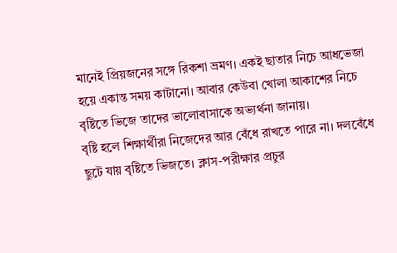মানেই প্রিয়জনের সঙ্গে রিকশা ভ্রমণ। একই ছাতার নিচে আধভেজা হয়ে একান্ত সময় কাটানো। আবার কেউবা খোলা আকাশের নিচে বৃষ্টিতে ভিজে তাদের ভালোবাসাকে অভ্যর্থনা জানায়।
বৃষ্টি হলে শিক্ষার্থীরা নিজেদের আর বেঁধে রাখতে পারে না। দলবেঁধে ছুটে যায় বৃষ্টিতে ভিজতে। ক্লাস-পরীক্ষার প্রচুর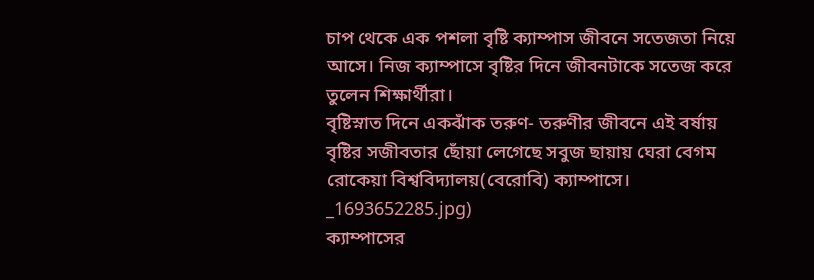চাপ থেকে এক পশলা বৃষ্টি ক্যাম্পাস জীবনে সতেজতা নিয়ে আসে। নিজ ক্যাম্পাসে বৃষ্টির দিনে জীবনটাকে সতেজ করে তুলেন শিক্ষার্থীরা।
বৃষ্টিস্নাত দিনে একঝাঁক তরুণ- তরুণীর জীবনে এই বর্ষায় বৃষ্টির সজীবতার ছোঁয়া লেগেছে সবুজ ছায়ায় ঘেরা বেগম রোকেয়া বিশ্ববিদ্যালয়(বেরোবি) ক্যাম্পাসে।
_1693652285.jpg)
ক্যাম্পাসের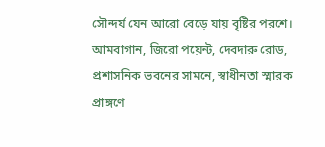সৌন্দর্য যেন আরো বেড়ে যায় বৃষ্টির পরশে। আমবাগান, জিরো পয়েন্ট, দেবদারু রোড, প্রশাসনিক ভবনের সামনে, স্বাধীনতা স্মারক প্রাঙ্গণে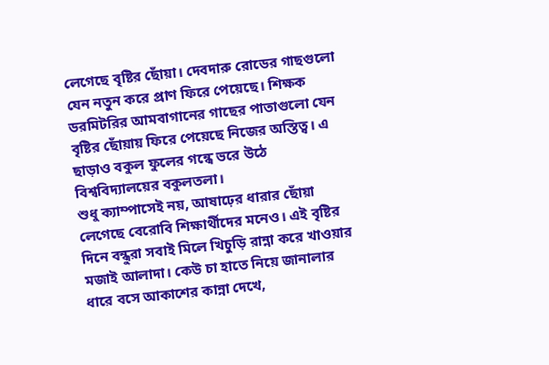লেগেছে বৃষ্টির ছোঁয়া। দেবদারু রোডের গাছগুলো যেন নতুন করে প্রাণ ফিরে পেয়েছে। শিক্ষক ডরমিটরির আমবাগানের গাছের পাতাগুলো যেন বৃষ্টির ছোঁয়ায় ফিরে পেয়েছে নিজের অস্তিত্ব। এ ছাড়াও বকুল ফুলের গন্ধে ভরে উঠে বিশ্ববিদ্যালয়ের বকুলতলা।
শুধু ক্যাম্পাসেই নয়, আষাঢ়ের ধারার ছোঁয়া লেগেছে বেরোবি শিক্ষার্থীদের মনেও। এই বৃষ্টির দিনে বন্ধুরা সবাই মিলে খিচুড়ি রান্না করে খাওয়ার মজাই আলাদা। কেউ চা হাতে নিয়ে জানালার ধারে বসে আকাশের কান্না দেখে,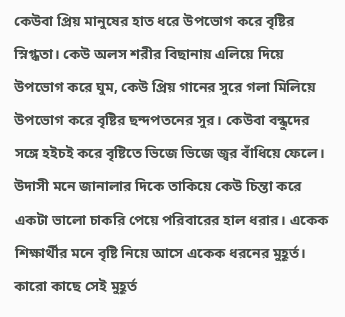কেউবা প্রিয় মানুষের হাত ধরে উপভোগ করে বৃষ্টির স্নিগ্ধতা। কেউ অলস শরীর বিছানায় এলিয়ে দিয়ে উপভোগ করে ঘুম, কেউ প্রিয় গানের সুরে গলা মিলিয়ে উপভোগ করে বৃষ্টির ছন্দপতনের সুর। কেউবা বন্ধুদের সঙ্গে হইচই করে বৃষ্টিতে ভিজে ভিজে জ্বর বাঁধিয়ে ফেলে। উদাসী মনে জানালার দিকে তাকিয়ে কেউ চিন্তা করে একটা ভালো চাকরি পেয়ে পরিবারের হাল ধরার। একেক শিক্ষার্থীর মনে বৃষ্টি নিয়ে আসে একেক ধরনের মুহূর্ত। কারো কাছে সেই মুহূর্ত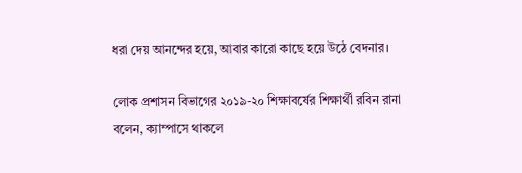ধরা দেয় আনন্দের হয়ে, আবার কারো কাছে হয়ে উঠে বেদনার।

লোক প্রশাসন বিভাগের ২০১৯-২০ শিক্ষাবর্ষের শিক্ষার্থী রবিন রানা বলেন, ক্যাম্পাসে থাকলে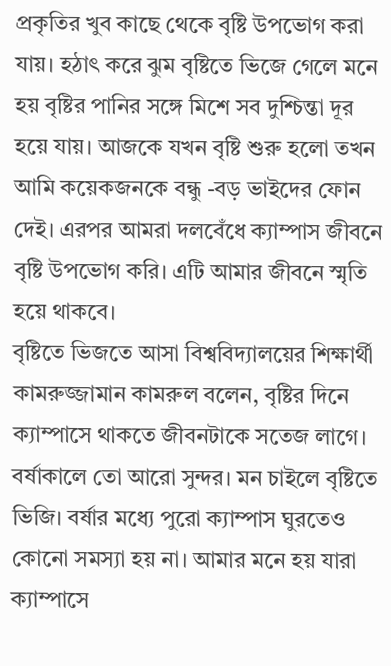প্রকৃতির খুব কাছে থেকে বৃষ্টি উপভোগ করা যায়। হঠাৎ করে ঝুম বৃষ্টিতে ভিজে গেলে মনে হয় বৃষ্টির পানির সঙ্গে মিশে সব দুশ্চিন্তা দূর হয়ে যায়। আজকে যখন বৃষ্টি শুরু হলো তখন আমি কয়েকজনকে বন্ধু -বড় ভাইদের ফোন দেই। এরপর আমরা দলবেঁধে ক্যাম্পাস জীবনে বৃষ্টি উপভোগ করি। এটি আমার জীবনে স্মৃতি হয়ে থাকবে।
বৃষ্টিতে ভিজতে আসা বিশ্ববিদ্যালয়ের শিক্ষার্থী কামরুজ্জামান কামরুল বলেন, বৃষ্টির দিনে ক্যাম্পাসে থাকতে জীবনটাকে সতেজ লাগে। বর্ষাকালে তো আরো সুন্দর। মন চাইলে বৃষ্টিতে ভিজি। বর্ষার মধ্যে পুরো ক্যাম্পাস ঘুরতেও কোনো সমস্যা হয় না। আমার মনে হয় যারা ক্যাম্পাসে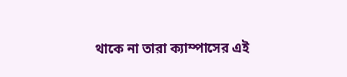থাকে না তারা ক্যাম্পাসের এই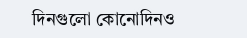দিনগুলো কোনোদিনও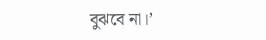বুঝবে না।’